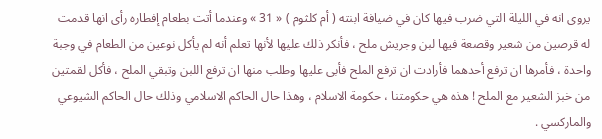يروى انه في الليلة التي ضرب فيها كان في ضيافة ابنته ( أم كلثوم ) « 31 » وعندما أتت بطعام إفطاره رأى انها قدمت له قرصين من شعير وقصعة فيها لبن وجريش ملح ، فأنكر ذلك عليها لأنها تعلم أنه لم يأكل نوعين من الطعام في وجبة واحدة ، فأمرها ان ترفع أحدهما فأرادت ان ترفع الملح فأبى عليها وطلب منها ان ترفع اللبن وتبقي الملح ، فأكل لقمتين من خبز الشعير مع الملح ! هذه هي حكومتنا ، حكومة الاسلام ، وهذا حال الحاكم الاسلامي وذلك حال الحاكم الشيوعي والماركسي .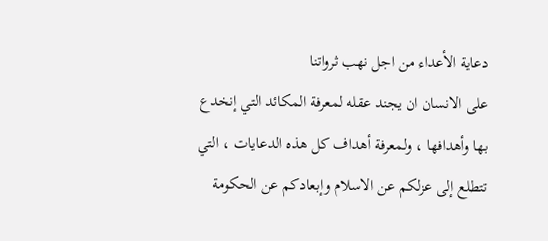دعاية الأعداء من اجل نهب ثرواتنا
على الانسان ان يجند عقله لمعرفة المكائد التي إنخدع بها وأهدافها ، ولمعرفة أهداف كل هذه الدعايات ، التي تتطلع إلى عزلكم عن الاسلام وإبعادكم عن الحكومة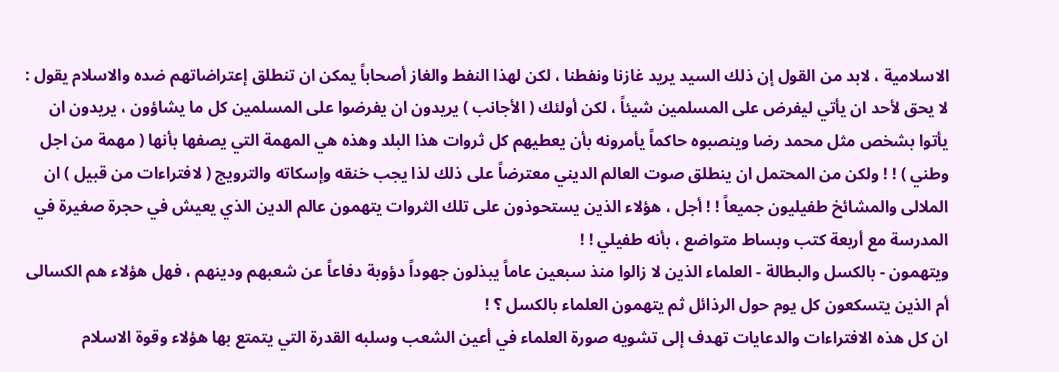الاسلامية ، لابد من القول إن ذلك السيد يريد غازنا ونفطنا ، لكن لهذا النفط والغاز أصحاباً يمكن ان تنطلق إعتراضاتهم ضده والاسلام يقول : لا يحق لأحد ان يأتي ليفرض على المسلمين شيئاً ، لكن أولئك ( الأجانب ) يريدون ان يفرضوا على المسلمين كل ما يشاؤون ، يريدون ان يأتوا بشخص مثل محمد رضا وينصبوه حاكماً يأمرونه بأن يعطيهم كل ثروات هذا البلد وهذه هي المهمة التي يصفها بأنها ( مهمة من اجل وطني ) ! ! ولكن من المحتمل ان ينطلق صوت العالم الديني معترضاً على ذلك لذا يجب خنقه وإسكاته والترويج ( لافتراءات من قبيل ) ان الملالى والمشائخ طفيليون جميعاً ! ! أجل ، هؤلاء الذين يستحوذون على تلك الثروات يتهمون عالم الدين الذي يعيش في حجرة صغيرة في المدرسة مع أربعة كتب وبساط متواضع ، بأنه طفيلي ! !
ويتهمون - بالكسل والبطالة - العلماء الذين لا زالوا منذ سبعين عاماً يبذلون جهوداً دؤوبة دفاعاً عن شعبهم ودينهم ، فهل هؤلاء هم الكسالى أم الذين يتسكعون كل يوم حول الرذائل ثم يتهمون العلماء بالكسل ؟ !
ان كل هذه الافتراءات والدعايات تهدف إلى تشويه صورة العلماء في أعين الشعب وسلبه القدرة التي يتمتع بها هؤلاء وقوة الاسلام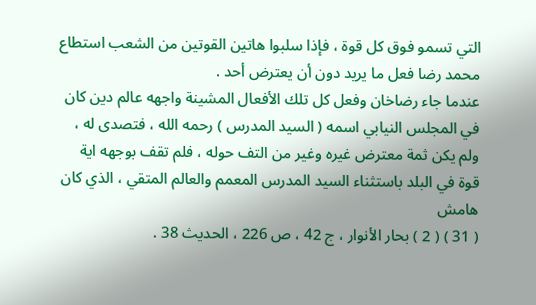التي تسمو فوق كل قوة ، فإذا سلبوا هاتين القوتين من الشعب استطاع محمد رضا فعل ما يريد دون أن يعترض أحد .
عندما جاء رضاخان وفعل كل تلك الأفعال المشينة واجهه عالم دين كان في المجلس النيابي اسمه ( السيد المدرس ) رحمه الله ، فتصدى له ، ولم يكن ثمة معترض غيره وغير من التف حوله ، فلم تقف بوجهه اية قوة في البلد باستثناء السيد المدرس المعمم والعالم المتقي ، الذي كان
هامش
( 31 ) ( 2 ) بحار الأنوار ، ج 42 ، ص 226 ، الحديث 38 .